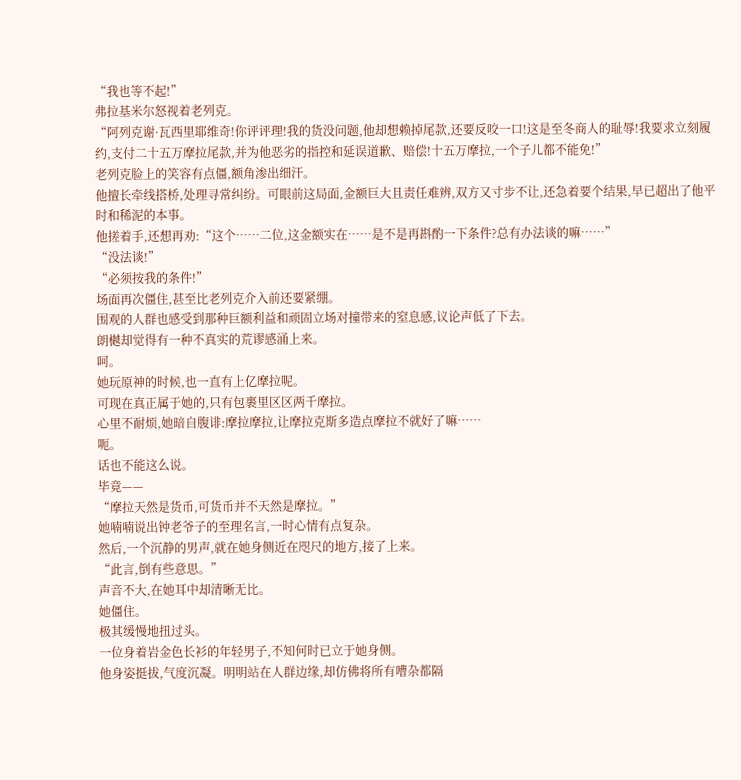“我也等不起!”
弗拉基米尔怒视着老列克。
“阿列克谢·瓦西里耶维奇!你评评理!我的货没问题,他却想赖掉尾款,还要反咬一口!这是至冬商人的耻辱!我要求立刻履约,支付二十五万摩拉尾款,并为他恶劣的指控和延误道歉、赔偿!十五万摩拉,一个子儿都不能免!”
老列克脸上的笑容有点僵,额角渗出细汗。
他擅长牵线搭桥,处理寻常纠纷。可眼前这局面,金额巨大且责任难辨,双方又寸步不让,还急着要个结果,早已超出了他平时和稀泥的本事。
他搓着手,还想再劝:“这个……二位,这金额实在……是不是再斟酌一下条件?总有办法谈的嘛……”
“没法谈!”
“必须按我的条件!”
场面再次僵住,甚至比老列克介入前还要紧绷。
围观的人群也感受到那种巨额利益和顽固立场对撞带来的窒息感,议论声低了下去。
朗樾却觉得有一种不真实的荒谬感涌上来。
呵。
她玩原神的时候,也一直有上亿摩拉呢。
可现在真正属于她的,只有包裹里区区两千摩拉。
心里不耐烦,她暗自腹诽:摩拉摩拉,让摩拉克斯多造点摩拉不就好了嘛……
呃。
话也不能这么说。
毕竟——
“摩拉天然是货币,可货币并不天然是摩拉。”
她喃喃说出钟老爷子的至理名言,一时心情有点复杂。
然后,一个沉静的男声,就在她身侧近在咫尺的地方,接了上来。
“此言,倒有些意思。”
声音不大,在她耳中却清晰无比。
她僵住。
极其缓慢地扭过头。
一位身着岩金色长衫的年轻男子,不知何时已立于她身侧。
他身姿挺拔,气度沉凝。明明站在人群边缘,却仿佛将所有嘈杂都隔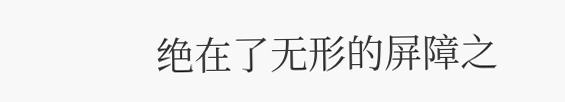绝在了无形的屏障之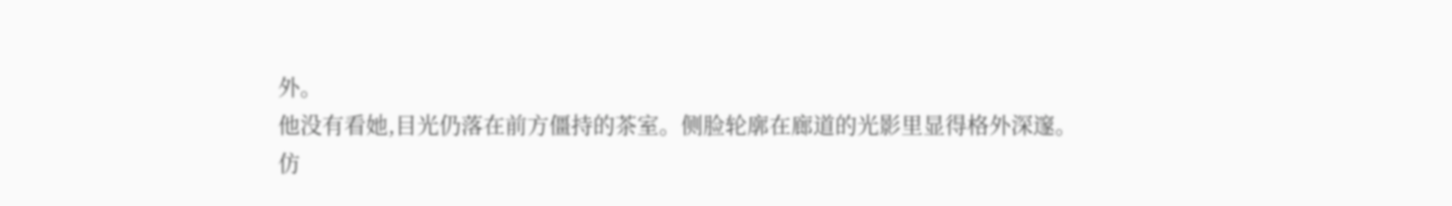外。
他没有看她,目光仍落在前方僵持的茶室。侧脸轮廓在廊道的光影里显得格外深邃。
仿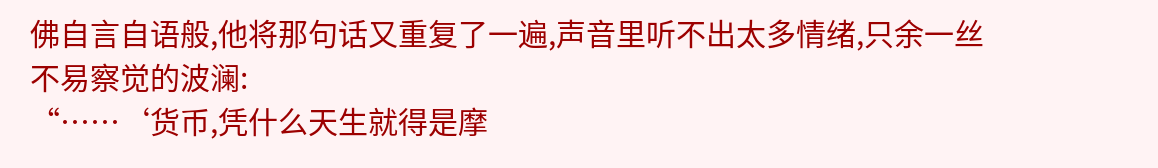佛自言自语般,他将那句话又重复了一遍,声音里听不出太多情绪,只余一丝不易察觉的波澜:
“……‘货币,凭什么天生就得是摩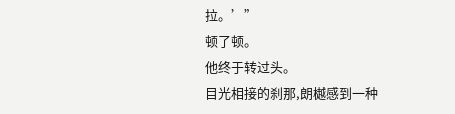拉。’”
顿了顿。
他终于转过头。
目光相接的刹那,朗樾感到一种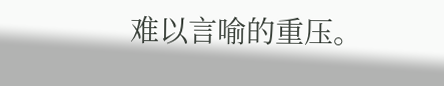难以言喻的重压。